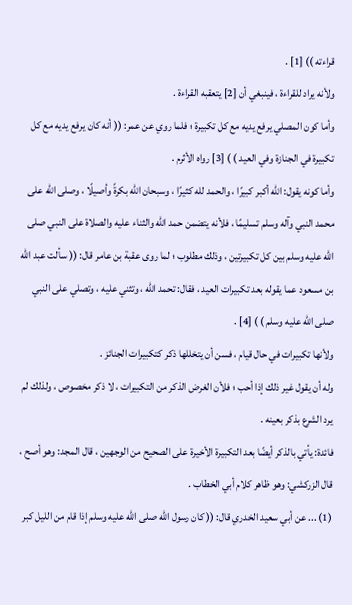قراءته )) [1] .
ولأنه يراد للقراءة ، فينبغي أن [2] يتعقبه القراءة .
وأما كون المصلي يرفع يديه مع كل تكبيرة ؛ فلما روي عن عمر: (( أنه كان يرفع يديه مع كل تكبيرة في الجنازة وفي العيد ) ) [3] رواه الأثرم .
وأما كونه يقول: الله أكبر كبيرًا ، والحمد لله كثيرًا ، وسبحان الله بكرةً وأصيلًا ، وصلى الله على محمد النبي وآله وسلم تسليمًا ، فلأنه يتضمن حمد الله والثناء عليه والصلاة على النبي صلى الله عليه وسلم بين كل تكبيرتين ، وذلك مطلوب ؛ لما روى عقبة بن عامر قال: (( سألت عبد الله بن مسعود عما يقوله بعد تكبيرات العيد ، فقال: تحمد الله ، وتثني عليه ، وتصلي على النبي صلى الله عليه وسلم ) ) [4] .
ولأنها تكبيرات في حال قيام ، فسن أن يتخللها ذكر كتكبيرات الجنائز .
وله أن يقول غير ذلك إذا أحب ؛ فلأن الغرض الذكر من التكبيرات ، لا ذكر مخصوص ، ولذلك لم يرد الشرع بذكر بعينه .
فائدة: يأتي بالذكر أيضًا بعد التكبيرة الأخيرة على الصحيح من الوجهين ، قال المجد: وهو أصح ، قال الزركشي: وهو ظاهر كلام أبي الخطاب .
(1) ... عن أبي سعيد الخدري قال: (( كان رسول الله صلى الله عليه وسلم إذا قام من الليل كبر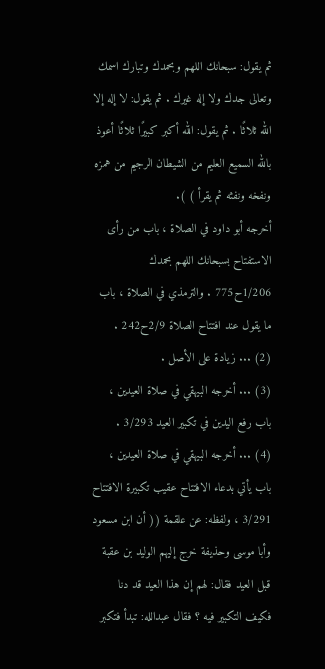ثم يقول: سبحانك اللهم وبحمدك وتبارك اسمك وتعالى جدك ولا إله غيرك . ثم يقول: لا إله إلا الله ثلاثًا . ثم يقول: الله أكبر كبيرًا ثلاثًا أعوذ بالله السميع العليم من الشيطان الرجيم من همزه ونفخه ونفثه ثم يقرأ ) ).
أخرجه أبو داود في الصلاة ، باب من رأى الاستفتاح بسبحانك اللهم بحمدك 1/206ح775 . والترمذي في الصلاة ، باب ما يقول عند افتتاح الصلاة 2/9ح242 .
(2) ... زيادة على الأصل .
(3) ... أخرجه البيهقي في صلاة العيدين ، باب رفع اليدين في تكبير العيد 3/293 .
(4) ... أخرجه البيهقي في صلاة العيدين ، باب يأتي بدعاء الافتتاح عقيب تكبيرة الافتتاح 3/291 ، ولفظه: عن علقمة (( أن ابن مسعود وأبا موسى وحذيفة خرج إليهم الوليد بن عقبة قبل العيد فقال: لهم إن هذا العيد قد دنا فكيف التكبير فيه ؟ فقال عبدالله: تبدأ فتكبر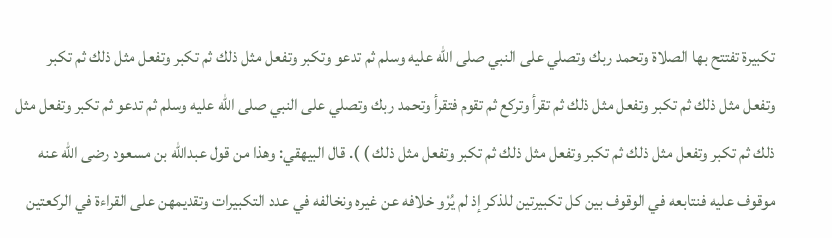تكبيرة تفتتح بها الصلاة وتحمد ربك وتصلي على النبي صلى الله عليه وسلم ثم تدعو وتكبر وتفعل مثل ذلك ثم تكبر وتفعل مثل ذلك ثم تكبر وتفعل مثل ذلك ثم تكبر وتفعل مثل ذلك ثم تقرأ وتركع ثم تقوم فتقرأ وتحمد ربك وتصلي على النبي صلى الله عليه وسلم ثم تدعو ثم تكبر وتفعل مثل ذلك ثم تكبر وتفعل مثل ذلك ثم تكبر وتفعل مثل ذلك ثم تكبر وتفعل مثل ذلك ) ). قال البيهقي: وهذا من قول عبدالله بن مسعود رضى الله عنه موقوف عليه فنتابعه في الوقوف بين كل تكبيرتين للذكر إذ لم يُرْو خلافه عن غيره ونخالفه في عدد التكبيرات وتقديمهن على القراءة في الركعتين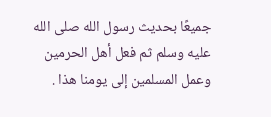جميعًا بحديث رسول الله صلى الله عليه وسلم ثم فعل أهل الحرمين وعمل المسلمين إلى يومنا هذا .